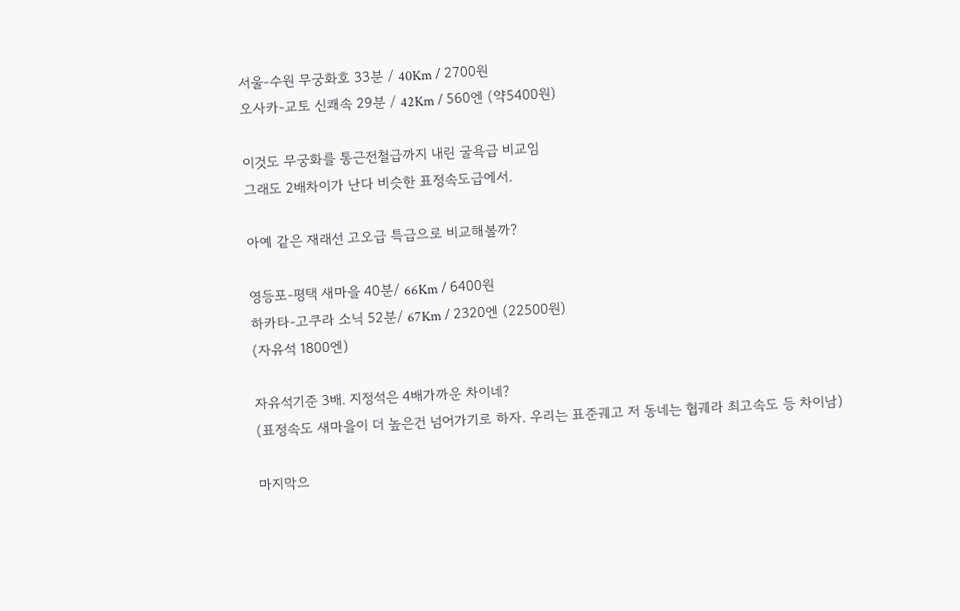서울-수원 무궁화호 33분 / 40Km / 2700원
오사카-교토 신쾌속 29분 / 42Km / 560엔 (약5400원)

이것도 무궁화를 통근전철급까지 내린 굴욕급 비교임
그래도 2배차이가 난다 비슷한 표정속도급에서.

아예 같은 재래선 고오급 특급으로 비교해볼까?

영등포-평택 새마을 40분/ 66Km / 6400원
하카타-고쿠라 소닉 52분/ 67Km / 2320엔 (22500원)
(자유석 1800엔)

자유석기준 3배. 지정석은 4배가까운 차이네?
(표정속도 새마을이 더 높은건 넘어가기로 하자. 우리는 표준궤고 저 동네는 협궤라 최고속도 등 차이남)

마지막으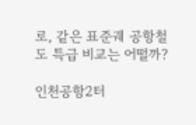로, 같은 표준궤 공항철도 특급 비교는 어떨까?

인천공항2터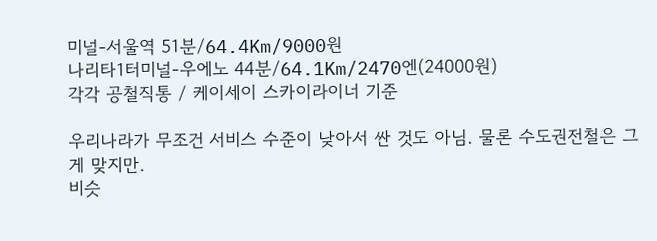미널-서울역 51분/64.4Km/9000원
나리타1터미널-우에노 44분/64.1Km/2470엔(24000원)
각각 공철직통 / 케이세이 스카이라이너 기준

우리나라가 무조건 서비스 수준이 낮아서 싼 것도 아님. 물론 수도권전철은 그게 맞지만.
비슷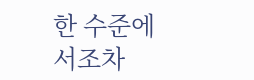한 수준에서조차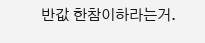반값 한참이하라는거.